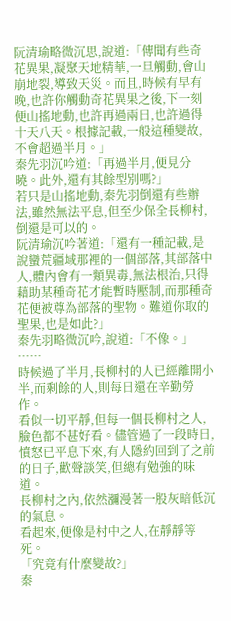阮清瑜略微沉思,說道:「傳聞有些奇花異果,凝聚天地精華,一旦觸動,會山崩地裂,導致天災。而且,時候有早有晚,也許你觸動奇花異果之後,下一刻便山搖地動,也許再過兩日,也許過得十天八天。根據記載,一般這種變故,不會超過半月。」
秦先羽沉吟道:「再過半月,便見分曉。此外,還有其餘型別嗎?」
若只是山搖地動,秦先羽倒還有些辦法,雖然無法平息,但至少保全長柳村,倒還是可以的。
阮清瑜沉吟著道:「還有一種記載,是說蠻荒疆域那裡的一個部落,其部落中人,體內會有一類異毒,無法根治,只得藉助某種奇花才能暫時壓制,而那種奇花便被尊為部落的聖物。難道你取的聖果,也是如此?」
秦先羽略微沉吟,說道:「不像。」
……
時候過了半月,長柳村的人已經離開小半,而剩餘的人,則每日還在辛勤勞作。
看似一切平靜,但每一個長柳村之人,臉色都不甚好看。儘管過了一段時日,憤怒已平息下來,有人隱約回到了之前的日子,歡聲談笑,但總有勉強的味道。
長柳村之內,依然瀰漫著一股灰暗低沉的氣息。
看起來,便像是村中之人,在靜靜等死。
「究竟有什麼變故?」
秦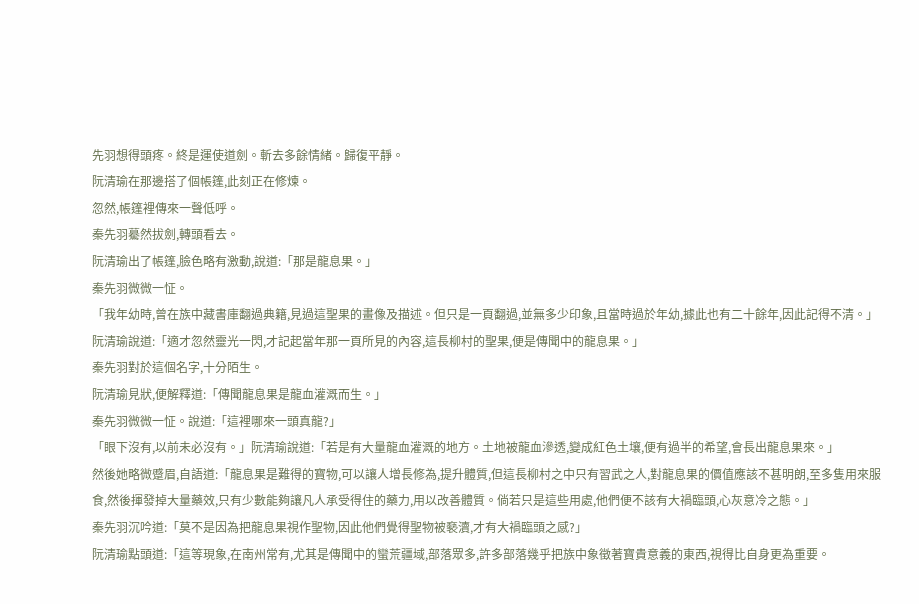先羽想得頭疼。終是運使道劍。斬去多餘情緒。歸復平靜。
阮清瑜在那邊搭了個帳篷,此刻正在修煉。
忽然,帳篷裡傳來一聲低呼。
秦先羽驀然拔劍,轉頭看去。
阮清瑜出了帳篷,臉色略有激動,說道:「那是龍息果。」
秦先羽微微一怔。
「我年幼時,曾在族中藏書庫翻過典籍,見過這聖果的畫像及描述。但只是一頁翻過,並無多少印象,且當時過於年幼,據此也有二十餘年,因此記得不清。」阮清瑜說道:「適才忽然靈光一閃,才記起當年那一頁所見的內容,這長柳村的聖果,便是傳聞中的龍息果。」
秦先羽對於這個名字,十分陌生。
阮清瑜見狀,便解釋道:「傳聞龍息果是龍血灌溉而生。」
秦先羽微微一怔。說道:「這裡哪來一頭真龍?」
「眼下沒有,以前未必沒有。」阮清瑜說道:「若是有大量龍血灌溉的地方。土地被龍血滲透,變成紅色土壤,便有過半的希望,會長出龍息果來。」
然後她略微蹙眉,自語道:「龍息果是難得的寶物,可以讓人增長修為,提升體質,但這長柳村之中只有習武之人,對龍息果的價值應該不甚明朗,至多隻用來服食,然後揮發掉大量藥效,只有少數能夠讓凡人承受得住的藥力,用以改善體質。倘若只是這些用處,他們便不該有大禍臨頭,心灰意冷之態。」
秦先羽沉吟道:「莫不是因為把龍息果視作聖物,因此他們覺得聖物被褻瀆,才有大禍臨頭之感?」
阮清瑜點頭道:「這等現象,在南州常有,尤其是傳聞中的蠻荒疆域,部落眾多,許多部落幾乎把族中象徵著寶貴意義的東西,視得比自身更為重要。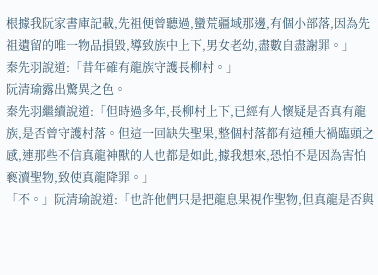根據我阮家書庫記載,先祖便曾聽過,蠻荒疆域那邊,有個小部落,因為先祖遺留的唯一物品損毀,導致族中上下,男女老幼,盡數自盡謝罪。」
秦先羽說道:「昔年確有龍族守護長柳村。」
阮清瑜露出驚異之色。
秦先羽繼續說道:「但時過多年,長柳村上下,已經有人懷疑是否真有龍族,是否曾守護村落。但這一回缺失聖果,整個村落都有這種大禍臨頭之感,連那些不信真龍神獸的人也都是如此,據我想來,恐怕不是因為害怕褻瀆聖物,致使真龍降罪。」
「不。」阮清瑜說道:「也許他們只是把龍息果視作聖物,但真龍是否與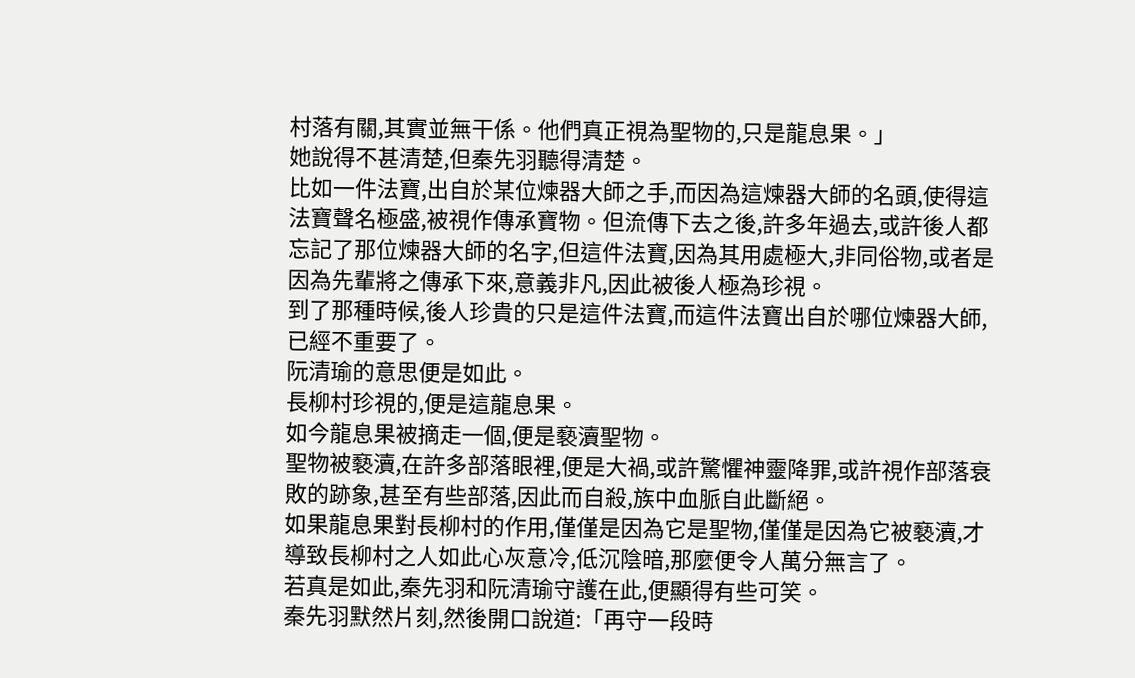村落有關,其實並無干係。他們真正視為聖物的,只是龍息果。」
她說得不甚清楚,但秦先羽聽得清楚。
比如一件法寶,出自於某位煉器大師之手,而因為這煉器大師的名頭,使得這法寶聲名極盛,被視作傳承寶物。但流傳下去之後,許多年過去,或許後人都忘記了那位煉器大師的名字,但這件法寶,因為其用處極大,非同俗物,或者是因為先輩將之傳承下來,意義非凡,因此被後人極為珍視。
到了那種時候,後人珍貴的只是這件法寶,而這件法寶出自於哪位煉器大師,已經不重要了。
阮清瑜的意思便是如此。
長柳村珍視的,便是這龍息果。
如今龍息果被摘走一個,便是褻瀆聖物。
聖物被褻瀆,在許多部落眼裡,便是大禍,或許驚懼神靈降罪,或許視作部落衰敗的跡象,甚至有些部落,因此而自殺,族中血脈自此斷絕。
如果龍息果對長柳村的作用,僅僅是因為它是聖物,僅僅是因為它被褻瀆,才導致長柳村之人如此心灰意冷,低沉陰暗,那麼便令人萬分無言了。
若真是如此,秦先羽和阮清瑜守護在此,便顯得有些可笑。
秦先羽默然片刻,然後開口說道:「再守一段時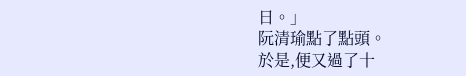日。」
阮清瑜點了點頭。
於是,便又過了十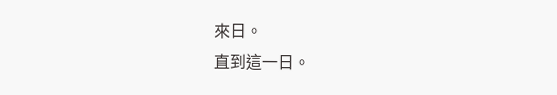來日。
直到這一日。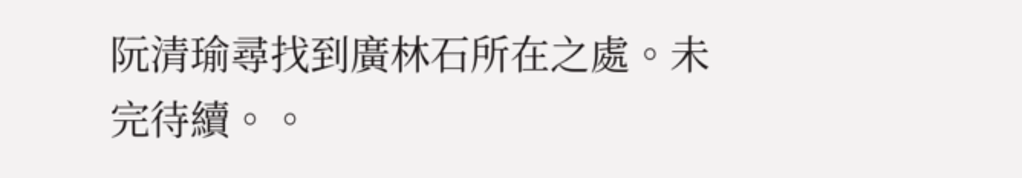阮清瑜尋找到廣林石所在之處。未完待續。。